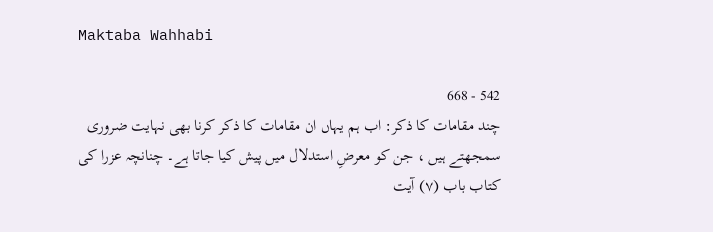Maktaba Wahhabi

542 - 668
چند مقامات کا ذکر: اب ہم یہاں ان مقامات کا ذکر کرنا بھی نہایت ضروری سمجھتے ہیں ، جن کو معرضِ استدلال میں پیش کیا جاتا ہے۔ چنانچہ عزرا کی کتاب باب (۷) آیت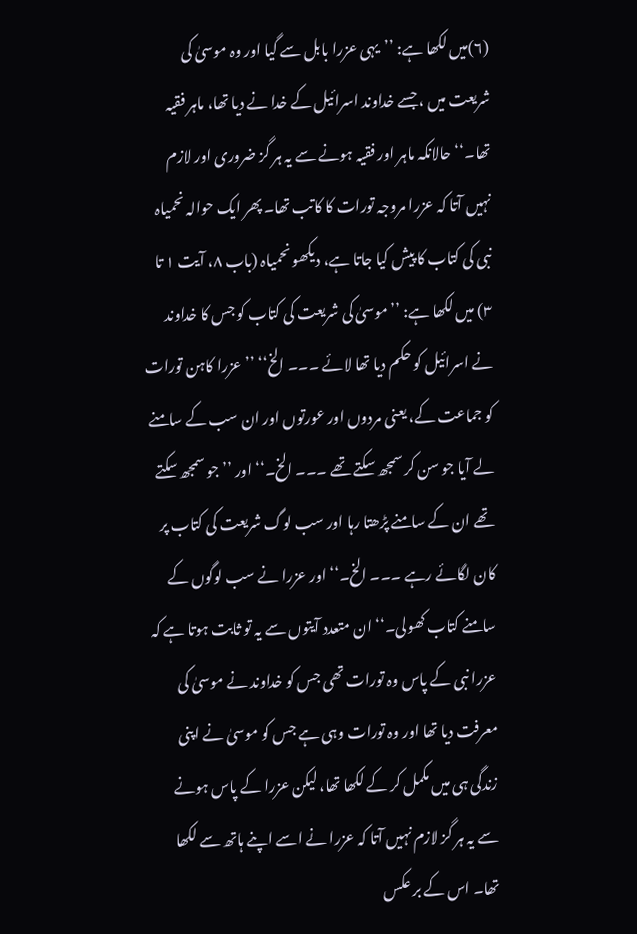(۶)میں لکھا ہے: ’’یہی عزرا بابل سے گیا اور وہ موسیٰ کی شریعت میں ، جسے خداوند اسرائیل کے خدا نے دیا تھا، ماہر فقیہ تھا۔‘‘ حالانکہ ماہر اور فقیہ ہونے سے یہ ہر گز ضروری اور لازم نہیں آتا کہ عزرا مروجہ تورات کا کاتب تھا۔ پھر ایک حوالہ نحمیاہ نبی کی کتاب کا پیش کیا جاتا ہے، دیکھو نحمیاہ (باب ۸، آیت ۱ تا ۳) میں لکھا ہے: ’’موسیٰ کی شریعت کی کتاب کو جس کا خداوند نے اسرائیل کو حکم دیا تھا لائے ۔۔۔ الخ‘‘ ’’عزرا کاہن تورات کو جماعت کے، یعنی مردوں اور عورتوں اور ان سب کے سامنے لے آیا جو سن کر سمجھ سکتے تھے ۔۔۔ الخ۔‘‘ اور ’’جو سمجھ سکتے تھے ان کے سامنے پڑھتا رہا اور سب لوگ شریعت کی کتاب پر کان لگائے رہے ۔۔۔ الخ۔‘‘ اور عزرا نے سب لوگوں کے سامنے کتاب کھولی۔‘‘ ان متعدد آیتوں سے یہ تو ثابت ہوتا ہے کہ عزرا نبی کے پاس وہ تورات تھی جس کو خداوند نے موسیٰ کی معرفت دیا تھا اور وہ تورات وہی ہے جس کو موسیٰ نے اپنی زندگی ہی میں مکمل کر کے لکھا تھا، لیکن عزرا کے پاس ہونے سے یہ ہر گز لازم نہیں آتا کہ عزرا نے اسے اپنے ہاتھ سے لکھا تھا۔ اس کے بر عکس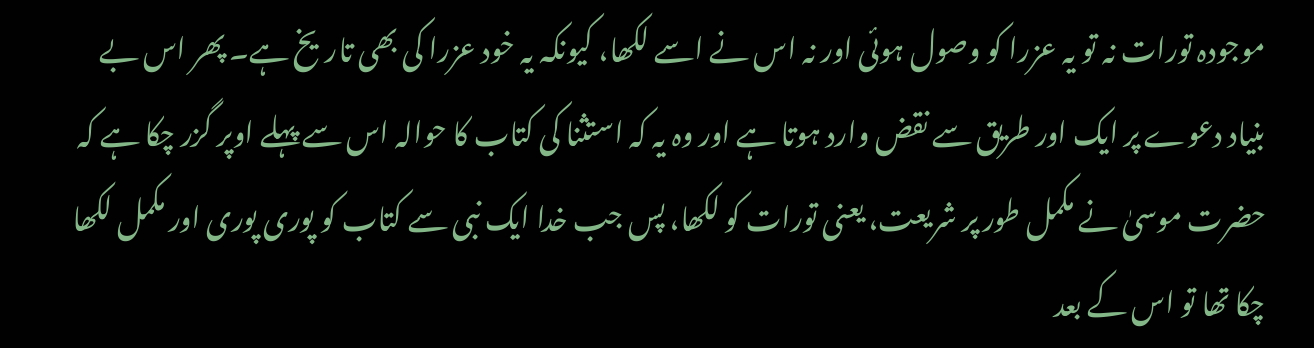موجودہ تورات نہ تو یہ عزرا کو وصول ہوئی اور نہ اس نے اسے لکھا، کیونکہ یہ خود عزرا کی بھی تاریخ ہے۔ پھر اس بے بنیاد دعوے پر ایک اور طریق سے نقض وارد ہوتا ہے اور وہ یہ کہ استثنا کی کتاب کا حوالہ اس سے پہلے اوپر گزر چکا ہے کہ حضرت موسیٰ نے مکمل طور پر شریعت، یعنی تورات کو لکھا، پس جب خدا ایک نبی سے کتاب کو پوری پوری اور مکمل لکھا چکا تھا تو اس کے بعد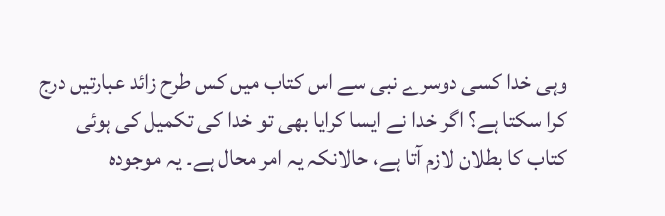وہی خدا کسی دوسرے نبی سے اس کتاب میں کس طرح زائد عبارتیں درج کرا سکتا ہے؟ اگر خدا نے ایسا کرایا بھی تو خدا کی تکمیل کی ہوئی کتاب کا بطلان لازم آتا ہے، حالانکہ یہ امر محال ہے۔ یہ موجودہ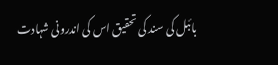بائبل کی سند کی تحقیق اس کی اندرونی شہادت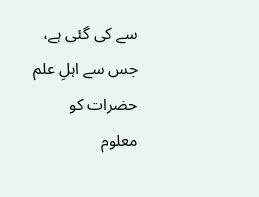سے کی گئی ہے، جس سے اہلِ علم حضرات کو معلوم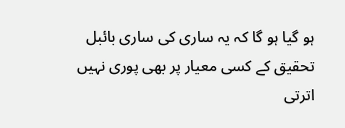ہو گیا ہو گا کہ یہ ساری کی ساری بائبل تحقیق کے کسی معیار پر بھی پوری نہیں اترتی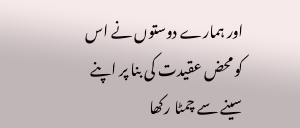اور ہمارے دوستوں نے اس کو محض عقیدت کی بنا پر اپنے سینے سے چمٹا رکھا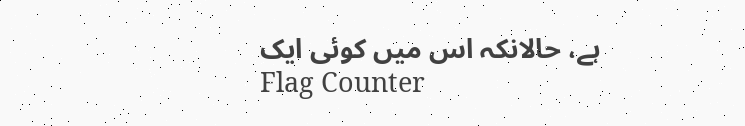ہے، حالانکہ اس میں کوئی ایک
Flag Counter